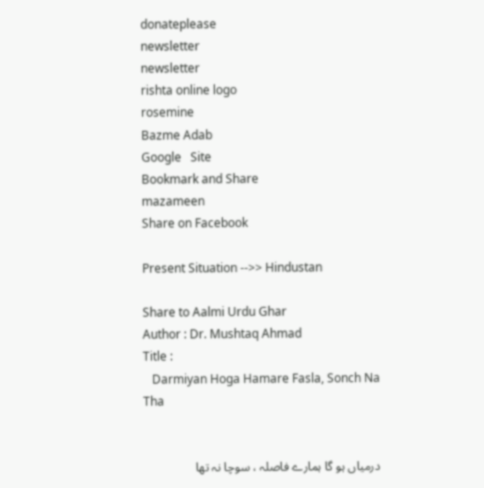donateplease
newsletter
newsletter
rishta online logo
rosemine
Bazme Adab
Google   Site
Bookmark and Share
mazameen
Share on Facebook

Present Situation -->> Hindustan

Share to Aalmi Urdu Ghar
Author : Dr. Mushtaq Ahmad
Title :
   Darmiyan Hoga Hamare Fasla, Sonch Na Tha


درمیاں ہو گا ہمارے فاصلہ ، سوچا نہ تھا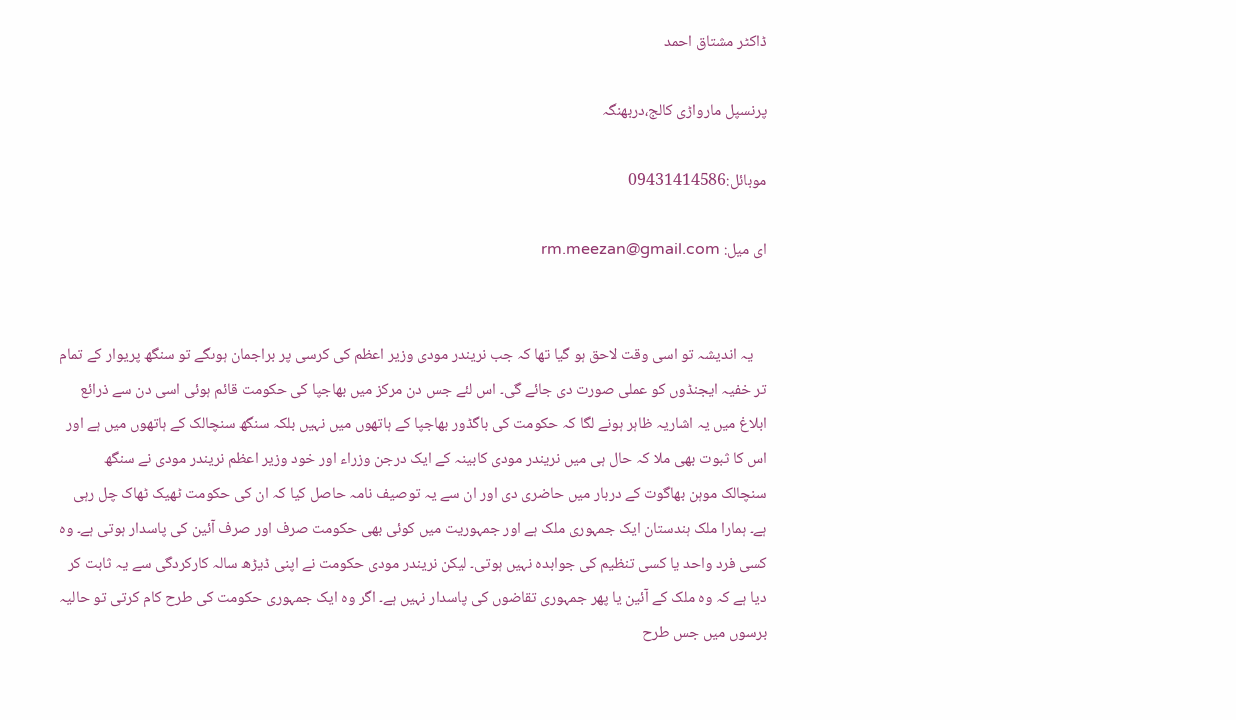ڈاکٹر مشتاق احمد

پرنسپل مارواڑی کالج،دربھنگہ

موبائل:09431414586

ای میل: rm.meezan@gmail.com


    یہ اندیشہ تو اسی وقت لاحق ہو گیا تھا کہ جب نریندر مودی وزیر اعظم کی کرسی پر براجمان ہوںگے تو سنگھ پریوار کے تمام تر خفیہ ایجنڈوں کو عملی صورت دی جائے گی۔ اس لئے جس دن مرکز میں بھاجپا کی حکومت قائم ہوئی اسی دن سے ذرائع ابلاغ میں یہ اشاریہ ظاہر ہونے لگا کہ حکومت کی باگڈور بھاجپا کے ہاتھوں میں نہیں بلکہ سنگھ سنچالک کے ہاتھوں میں ہے اور اس کا ثبوت بھی ملا کہ حال ہی میں نریندر مودی کابینہ کے ایک درجن وزراء اور خود وزیر اعظم نریندر مودی نے سنگھ سنچالک موہن بھاگوت کے دربار میں حاضری دی اور ان سے یہ توصیف نامہ حاصل کیا کہ ان کی حکومت ٹھیک ٹھاک چل رہی ہے۔ ہمارا ملک ہندستان ایک جمہوری ملک ہے اور جمہوریت میں کوئی بھی حکومت صرف اور صرف آئین کی پاسدار ہوتی ہے۔ وہ کسی فرد واحد یا کسی تنظیم کی جوابدہ نہیں ہوتی۔ لیکن نریندر مودی حکومت نے اپنی ڈیڑھ سالہ کارکردگی سے یہ ثابت کر دیا ہے کہ وہ ملک کے آئین یا پھر جمہوری تقاضوں کی پاسدار نہیں ہے۔ اگر وہ ایک جمہوری حکومت کی طرح کام کرتی تو حالیہ برسوں میں جس طرح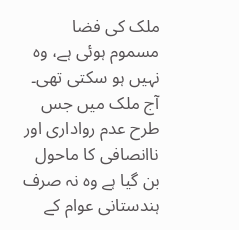ملک کی فضا مسموم ہوئی ہے، وہ نہیں ہو سکتی تھی۔ آج ملک میں جس طرح عدم رواداری اور ناانصافی کا ماحول بن گیا ہے وہ نہ صرف ہندستانی عوام کے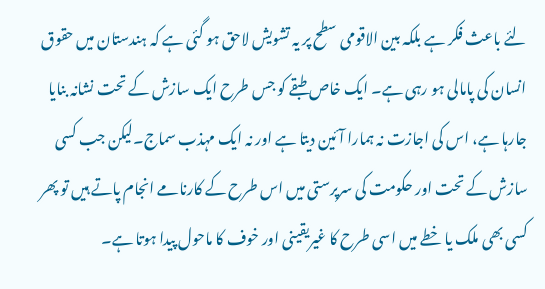لئے باعث فکر ہے بلکہ بین الاقومی سطح پر یہ تشویش لاحق ہو گئی ہے کہ ہندستان میں حقوق انسان کی پامالی ہو رہی ہے۔ ایک خاص طبقے کو جس طرح ایک سازش کے تحت نشانہ بنایا جارہا ہے، اس کی اجازت نہ ہمارا آئین دیتا ہے اور نہ ایک مہذب سماج۔لیکن جب کسی سازش کے تحت اور حکومت کی سرپرستی میں اس طرح کے کارنامے انجام پاتے ہیں تو پھر کسی بھی ملک یا خطے میں اسی طرح کا غیریقینی اور خوف کا ماحول پیدا ہوتا ہے۔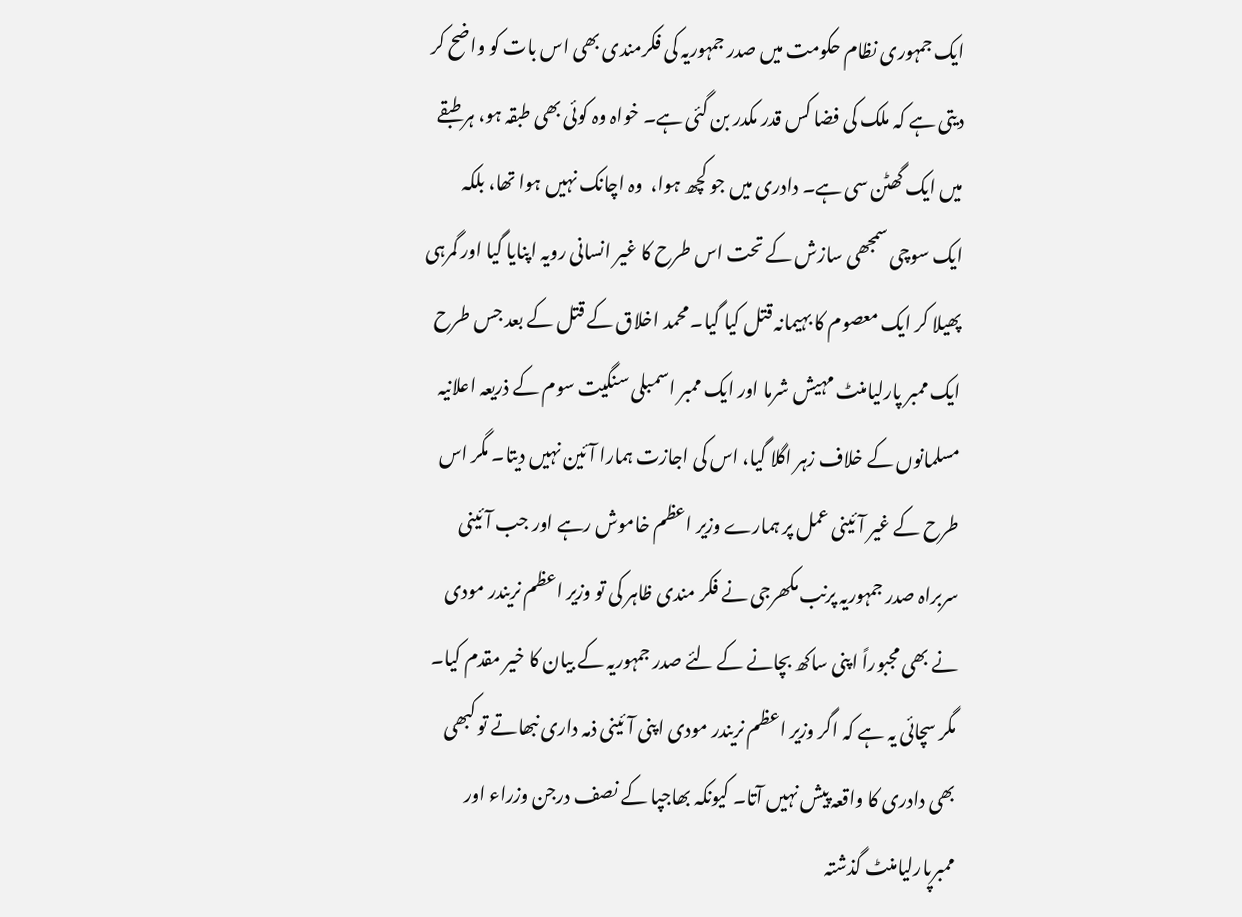ایک جمہوری نظام حکومت میں صدر جمہوریہ کی فکرمندی بھی اس بات کو واضح کر دیتی ہے کہ ملک کی فضا کس قدر مکدر بن گئی ہے۔ خواہ وہ کوئی بھی طبقہ ہو، ہر طبقے میں ایک گھٹن سی ہے۔ دادری میں جو کچھ ہوا،  وہ اچانک نہیں ہوا تھا، بلکہ ایک سوچی سمجھی سازش کے تحت اس طرح کا غیر انسانی رویہ اپنایا گیا اور گمرہی پھیلا کر ایک معصوم کا بہیمانہ قتل کیا گیا۔ محمد اخلاق کے قتل کے بعد جس طرح ایک ممبر پارلیامنٹ مہیش شرما اور ایک ممبر اسمبلی سنگیت سوم کے ذریعہ اعلانیہ مسلمانوں کے خلاف زہر اگلا گیا، اس کی اجازت ہمارا آئین نہیں دیتا۔ مگر اس طرح کے غیر آئینی عمل پر ہمارے وزیر اعظم خاموش رہے اور جب آئینی سربراہ صدر جمہوریہ پرنب مکھرجی نے فکر مندی ظاہر کی تو وزیر اعظم نریندر مودی نے بھی مجبوراً اپنی ساکھ بچانے کے لئے صدر جمہوریہ کے بیان کا خیر مقدم کیا۔ مگر سچائی یہ ہے کہ اگر وزیر اعظم نریندر مودی اپنی آئینی ذمہ داری نبھاتے تو کبھی بھی دادری کا واقعہ پیش نہیں آتا۔ کیونکہ بھاجپا کے نصف درجن وزراء اور ممبرپارلیامنٹ گذشتہ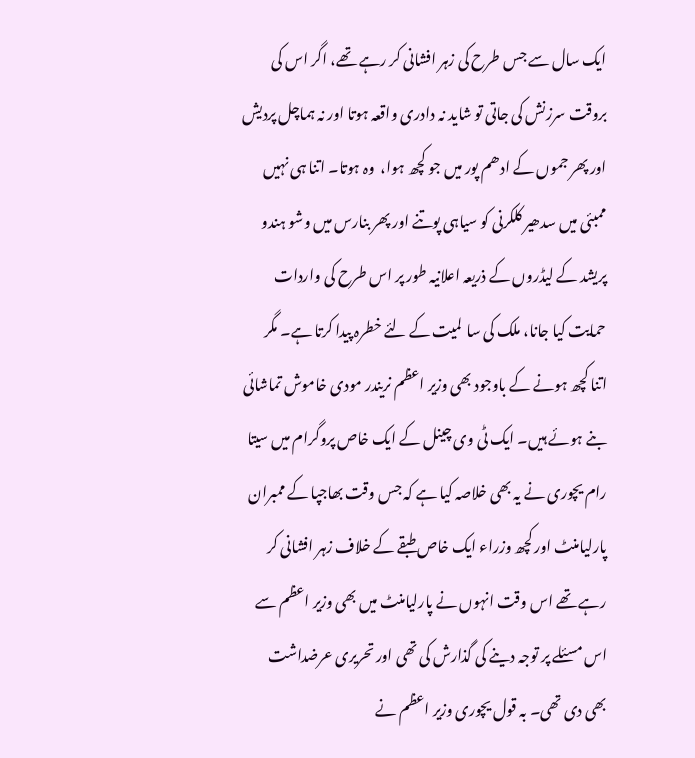ایک سال سے جس طرح کی زہر افشانی کر رہے تھے، اگر اس کی بروقت سرزنش کی جاتی تو شاید نہ دادری واقعہ ہوتا اور نہ ہماچل پردیش اور پھر جموں کے ادھم پور میں جو کچھ ہوا،  وہ ہوتا۔ اتنا ہی نہیں ممبئی میں سدھیر کلکرنی کو سیاہی پوتنے اور پھر بنارس میں وشو ہندو پریشد کے لیڈروں کے ذریعہ اعلانیہ طور پر اس طرح کی واردات حمایت کیا جانا، ملک کی سا  لمیت کے لئے خطرہ پیدا کرتا ہے۔ مگر اتنا کچھ ہونے کے باوجود بھی وزیر اعظم نریندر مودی خاموش تماشائی بنے ہوئے ہیں۔ ایک ٹی وی چینل کے ایک خاص پروگرام میں سیتا رام یچوری نے یہ بھی خلاصہ کیا ہے کہ جس وقت بھاجپا کے ممبران پارلیامنٹ اور کچھ وزراء ایک خاص طبقے کے خلاف زہر افشانی کر رہے تھے اس وقت انہوں نے پارلیامنٹ میں بھی وزیر اعظم سے اس مسئلے پر توجہ دینے کی گذارش کی تھی اور تحریری عرضداشت بھی دی تھی۔ بہ قول یچوری وزیر اعظم نے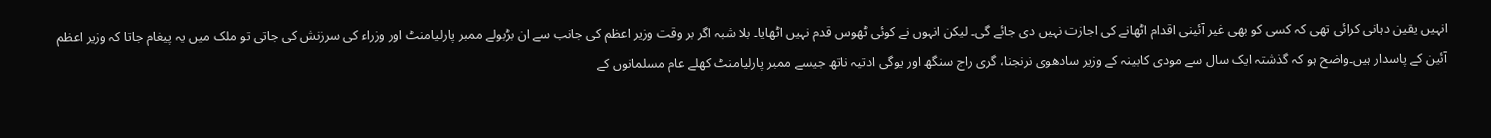انہیں یقین دہانی کرائی تھی کہ کسی کو بھی غیر آئینی اقدام اٹھانے کی اجازت نہیں دی جائے گی۔ لیکن انہوں نے کوئی ٹھوس قدم نہیں اٹھایا۔ بلا شبہ اگر بر وقت وزیر اعظم کی جانب سے ان بڑبولے ممبر پارلیامنٹ اور وزراء کی سرزنش کی جاتی تو ملک میں یہ پیغام جاتا کہ وزیر اعظم آئین کے پاسدار ہیں۔واضح ہو کہ گذشتہ ایک سال سے مودی کابینہ کے وزیر سادھوی نرنجنا، گری راج سنگھ اور یوگی ادتیہ ناتھ جیسے ممبر پارلیامنٹ کھلے عام مسلمانوں کے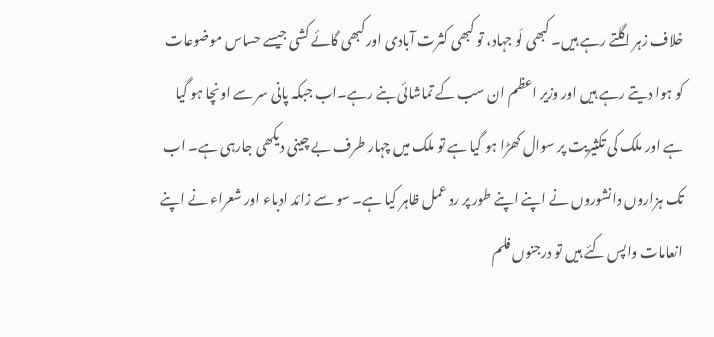خلاف زہر اگلتے رہے ہیں۔ کبھی لَو جہاد، تو کبھی کثرت آبادی اور کبھی گائے کشی جیسے حساس موضوعات کو ہوا دیتے رہے ہیں اور وزیر اعظم ان سب کے تماشائی بنے رہے۔اب جبکہ پانی سر سے اونچا ہو گیا ہے اور ملک کی تکثیریت پر سوال کھڑا ہو گیا ہے تو ملک میں چہار طرف بے چینی دیکھی جارہی ہے۔ اب تک ہزاروں دانشوروں نے اپنے اپنے طور پر رد عمل ظاہر کیا ہے۔ سو سے زائد ادباء اور شعراء نے اپنے انعامات واپس کئے ہیں تو درجنوں فلم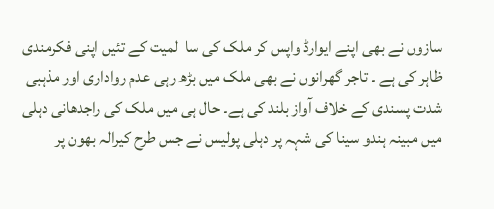سازوں نے بھی اپنے ایوارڈ واپس کر ملک کی سا  لمیت کے تئیں اپنی فکرمندی ظاہر کی ہے ۔ تاجر گھرانوں نے بھی ملک میں بڑھ رہی عدم رواداری اور مذہبی شدت پسندی کے خلاف آواز بلند کی ہے۔ حال ہی میں ملک کی راجدھانی دہلی میں مبینہ ہندو سینا کی شہہ پر دہلی پولیس نے جس طرح کیرالہ بھون پر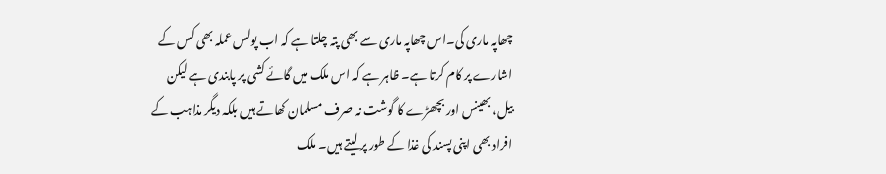چھاپہ ماری کی۔اس چھاپہ ماری سے بھی پتہ چلتا ہے کہ اب پولس عملہ بھی کس کے اشارے پر کام کرتا ہے۔ ظاہر ہے کہ اس ملک میں گائے کشی پر پابندی ہے لیکن بیل، بھینس اور بچھڑے کا گوشت نہ صرف مسلمان کھاتے ہیں بلکہ دیگر مذاہب کے افراد بھی اپنی پسند کی غذا کے طور پر لیتے ہیں۔ ملک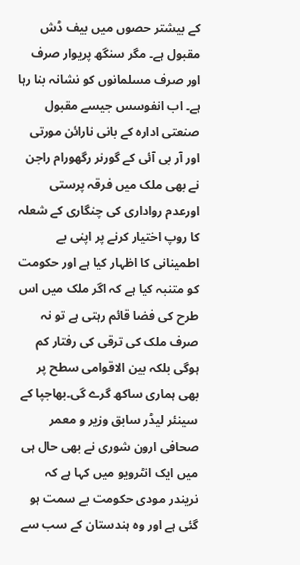کے بیشتر حصوں میں بیف ڈش مقبول ہے۔ مگر سنگھ پریوار صرف اور صرف مسلمانوں کو نشانہ بنا رہا ہے۔ اب انفوسس جیسے مقبول صنعتی ادارہ کے بانی نارائن مورتی اور آر بی آئی کے گورنر رگھورام راجن نے بھی ملک میں فرقہ پرستی اورعدم رواداری کی چنگاری کے شعلہ کا روپ اختیار کرنے پر اپنی بے اطمینانی کا اظہار کیا ہے اور حکومت کو متنبہ کیا ہے کہ اگر ملک میں اس طرح کی فضا قائم رہتی ہے تو نہ صرف ملک کی ترقی کی رفتار کم ہوگی بلکہ بین الاقوامی سطح پر بھی ہماری ساکھ گرے گی۔بھاجپا کے سینئر لیڈر سابق وزیر و معمر صحافی ارون شوری نے بھی حال ہی میں ایک انٹرویو میں کہا ہے کہ نریندر مودی حکومت بے سمت ہو گئی ہے اور وہ ہندستان کے سب سے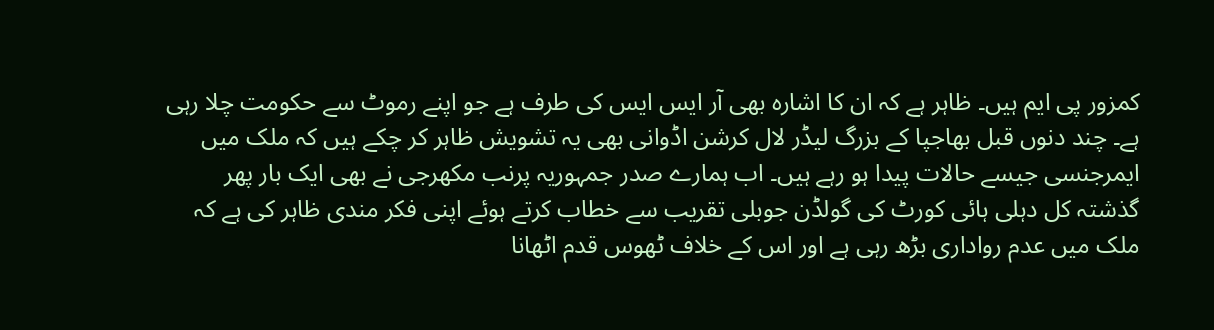کمزور پی ایم ہیں۔ ظاہر ہے کہ ان کا اشارہ بھی آر ایس ایس کی طرف ہے جو اپنے رموٹ سے حکومت چلا رہی ہے۔ چند دنوں قبل بھاجپا کے بزرگ لیڈر لال کرشن اڈوانی بھی یہ تشویش ظاہر کر چکے ہیں کہ ملک میں ایمرجنسی جیسے حالات پیدا ہو رہے ہیں۔ اب ہمارے صدر جمہوریہ پرنب مکھرجی نے بھی ایک بار پھر گذشتہ کل دہلی ہائی کورٹ کی گولڈن جوبلی تقریب سے خطاب کرتے ہوئے اپنی فکر مندی ظاہر کی ہے کہ ملک میں عدم رواداری بڑھ رہی ہے اور اس کے خلاف ٹھوس قدم اٹھانا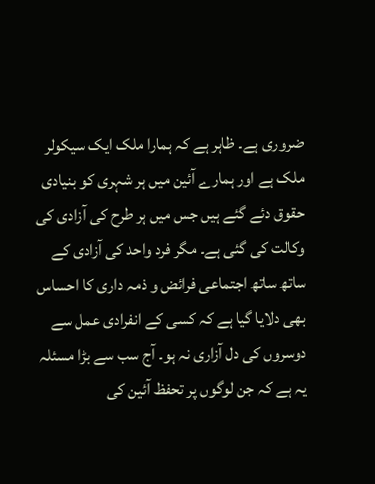ضروری ہے۔ ظاہر ہے کہ ہمارا ملک ایک سیکولر ملک ہے اور ہمارے آئین میں ہر شہری کو بنیادی حقوق دئے گئے ہیں جس میں ہر طرح کی آزادی کی وکالت کی گئی ہے۔ مگر فرد واحد کی آزادی کے ساتھ ساتھ اجتماعی فرائض و ذمہ داری کا احساس بھی دلایا گیا ہے کہ کسی کے انفرادی عمل سے دوسروں کی دل آزاری نہ ہو۔ آج سب سے بڑا مسئلہ یہ ہے کہ جن لوگوں پر تحفظ آئین کی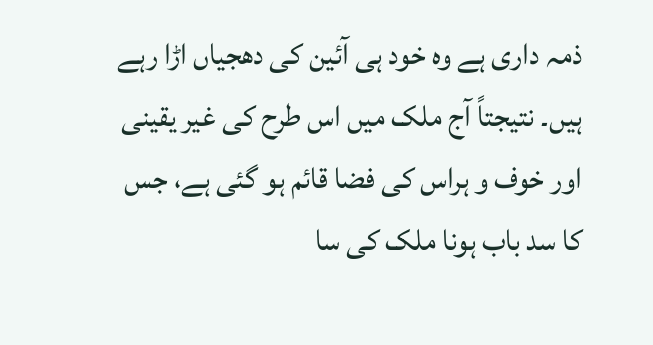ذمہ داری ہے وہ خود ہی آئین کی دھجیاں اڑا رہے ہیں۔ نتیجتاً آج ملک میں اس طرح کی غیر یقینی اور خوف و ہراس کی فضا قائم ہو گئی ہے، جس کا سد باب ہونا ملک کی سا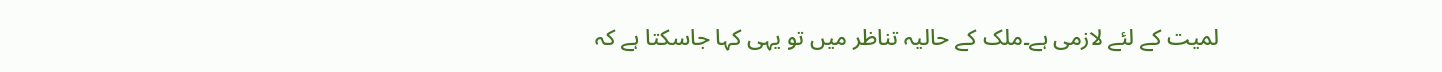لمیت کے لئے لازمی ہے۔ملک کے حالیہ تناظر میں تو یہی کہا جاسکتا ہے کہ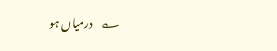؎    درمیاں ہو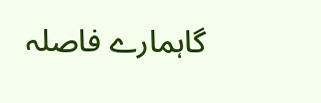گاہمارے فاصلہ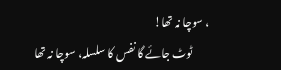، سوچا نہ تھا!
        ٹوٹ جائے گا نفس کا سلسلہ، سوچا نہ تھا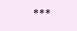***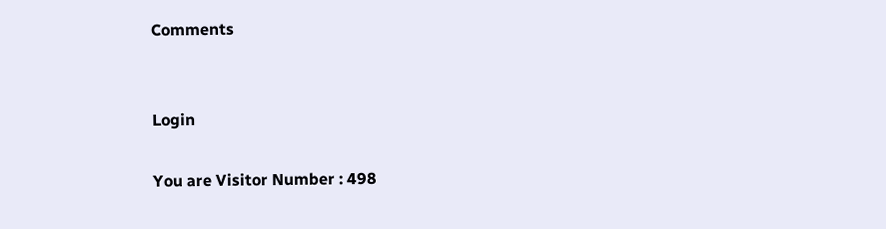Comments


Login

You are Visitor Number : 498